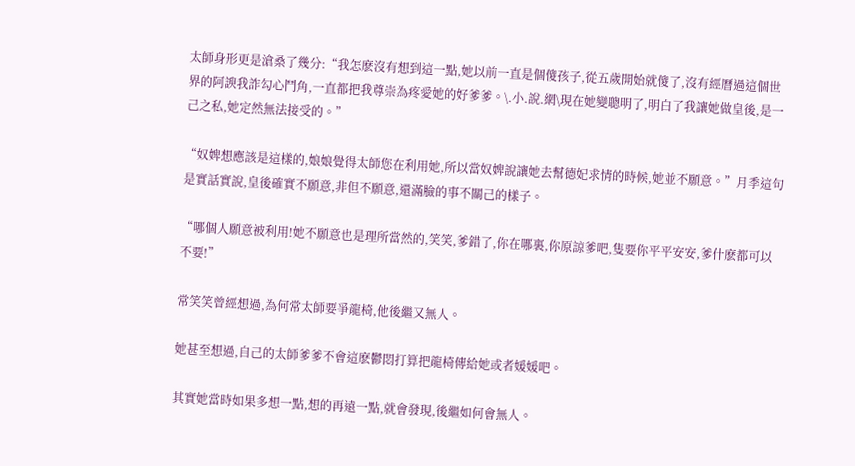太師身形更是滄桑了幾分:“我怎麽沒有想到這一點,她以前一直是個傻孩子,從五歲開始就傻了,沒有經曆過這個世界的阿諛我詐勾心鬥角,一直都把我尊崇為疼愛她的好爹爹。\.小.說.網\現在她變聰明了,明白了我讓她做皇後,是一己之私,她定然無法接受的。”

“奴婢想應該是這樣的,娘娘覺得太師您在利用她,所以當奴婢說讓她去幫德妃求情的時候,她並不願意。”月季這句是實話實說,皇後確實不願意,非但不願意,還滿臉的事不關己的樣子。

“哪個人願意被利用!她不願意也是理所當然的,笑笑,爹錯了,你在哪裏,你原諒爹吧,隻要你平平安安,爹什麽都可以不要!”

常笑笑曾經想過,為何常太師要爭龍椅,他後繼又無人。

她甚至想過,自己的太師爹爹不會這麽鬱悶打算把龍椅傳給她或者媛媛吧。

其實她當時如果多想一點,想的再遠一點,就會發現,後繼如何會無人。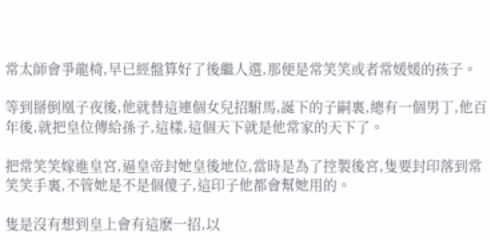常太師會爭龍椅,早已經盤算好了後繼人選,那便是常笑笑或者常媛媛的孩子。

等到掰倒凰子夜後,他就替這連個女兒招駙馬,誕下的子嗣裏,總有一個男丁,他百年後,就把皇位傳給孫子,這樣,這個天下就是他常家的天下了。

把常笑笑嫁進皇宮,逼皇帝封她皇後地位,當時是為了控製後宮,隻要封印落到常笑笑手裏,不管她是不是個傻子,這印子他都會幫她用的。

隻是沒有想到皇上會有這麽一招,以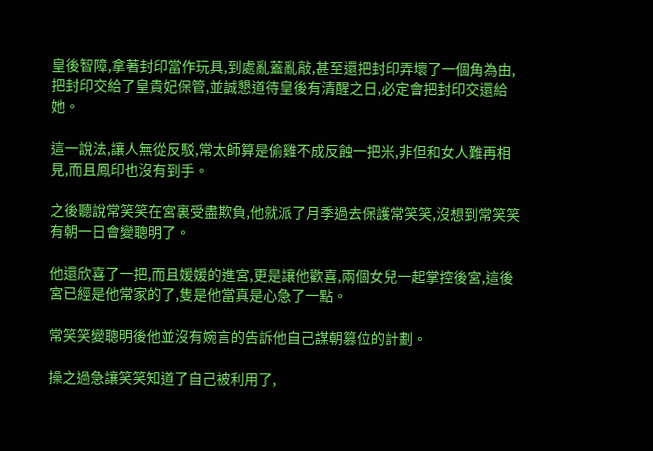皇後智障,拿著封印當作玩具,到處亂蓋亂敲,甚至還把封印弄壞了一個角為由,把封印交給了皇貴妃保管,並誠懇道待皇後有清醒之日,必定會把封印交還給她。

這一說法,讓人無從反駁,常太師算是偷雞不成反蝕一把米,非但和女人難再相見,而且鳳印也沒有到手。

之後聽說常笑笑在宮裏受盡欺負,他就派了月季過去保護常笑笑,沒想到常笑笑有朝一日會變聰明了。

他還欣喜了一把,而且媛媛的進宮,更是讓他歡喜,兩個女兒一起掌控後宮,這後宮已經是他常家的了,隻是他當真是心急了一點。

常笑笑變聰明後他並沒有婉言的告訴他自己謀朝篡位的計劃。

操之過急讓笑笑知道了自己被利用了,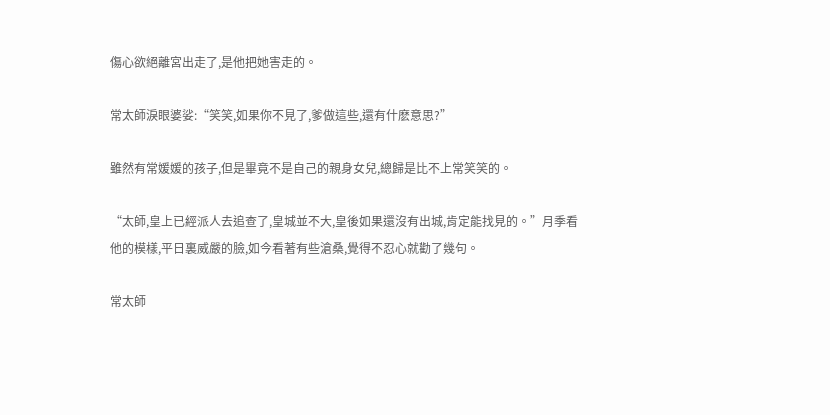傷心欲絕離宮出走了,是他把她害走的。

常太師淚眼婆娑:“笑笑,如果你不見了,爹做這些,還有什麽意思?”

雖然有常媛媛的孩子,但是畢竟不是自己的親身女兒,總歸是比不上常笑笑的。

“太師,皇上已經派人去追查了,皇城並不大,皇後如果還沒有出城,肯定能找見的。”月季看他的模樣,平日裏威嚴的臉,如今看著有些滄桑,覺得不忍心就勸了幾句。

常太師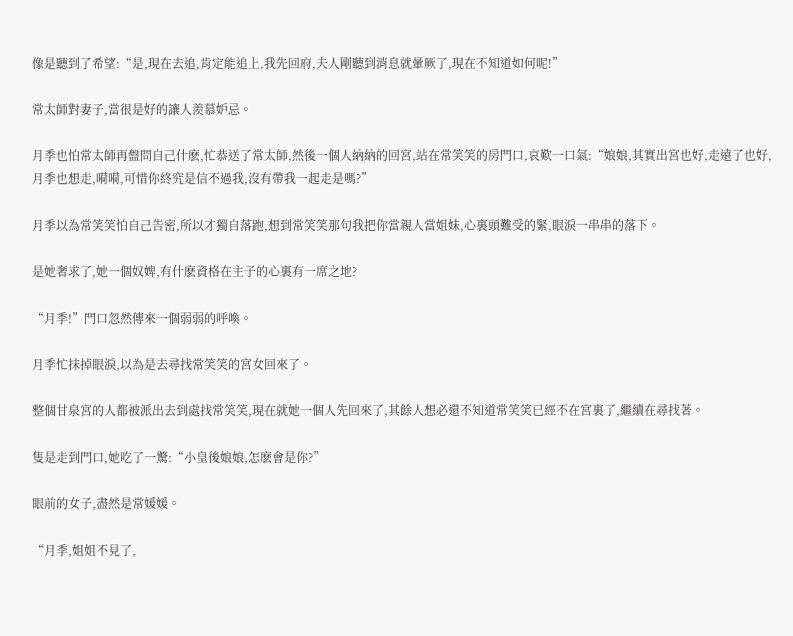像是聽到了希望:“是,現在去追,肯定能追上,我先回府,夫人剛聽到消息就暈厥了,現在不知道如何呢!”

常太師對妻子,當很是好的讓人羨慕妒忌。

月季也怕常太師再盤問自己什麽,忙恭送了常太師,然後一個人納納的回宮,站在常笑笑的房門口,哀歎一口氣:“娘娘,其實出宮也好,走遠了也好,月季也想走,嗬嗬,可惜你終究是信不過我,沒有帶我一起走是嗎?”

月季以為常笑笑怕自己告密,所以才獨自落跑,想到常笑笑那句我把你當親人當姐妹,心裏頭難受的緊,眼淚一串串的落下。

是她奢求了,她一個奴婢,有什麽資格在主子的心裏有一席之地?

“月季!”門口忽然傳來一個弱弱的呼喚。

月季忙抹掉眼淚,以為是去尋找常笑笑的宮女回來了。

整個甘泉宮的人都被派出去到處找常笑笑,現在就她一個人先回來了,其餘人想必還不知道常笑笑已經不在宮裏了,繼續在尋找著。

隻是走到門口,她吃了一驚:“小皇後娘娘,怎麽會是你?”

眼前的女子,盡然是常媛媛。

“月季,姐姐不見了,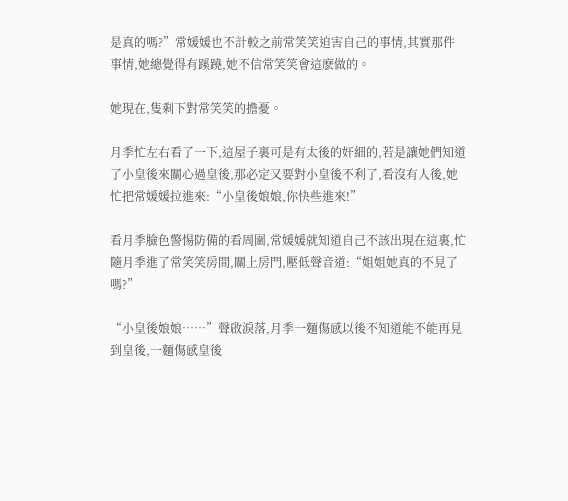是真的嗎?”常媛媛也不計較之前常笑笑迫害自己的事情,其實那件事情,她總覺得有蹊蹺,她不信常笑笑會這麽做的。

她現在,隻剩下對常笑笑的擔憂。

月季忙左右看了一下,這屋子裏可是有太後的奸細的,若是讓她們知道了小皇後來關心過皇後,那必定又要對小皇後不利了,看沒有人後,她忙把常媛媛拉進來:“小皇後娘娘,你快些進來!”

看月季臉色警惕防備的看周圍,常媛媛就知道自己不該出現在這裏,忙隨月季進了常笑笑房間,關上房門,壓低聲音道:“姐姐她真的不見了嗎?”

“小皇後娘娘……”聲啟淚落,月季一麵傷感以後不知道能不能再見到皇後,一麵傷感皇後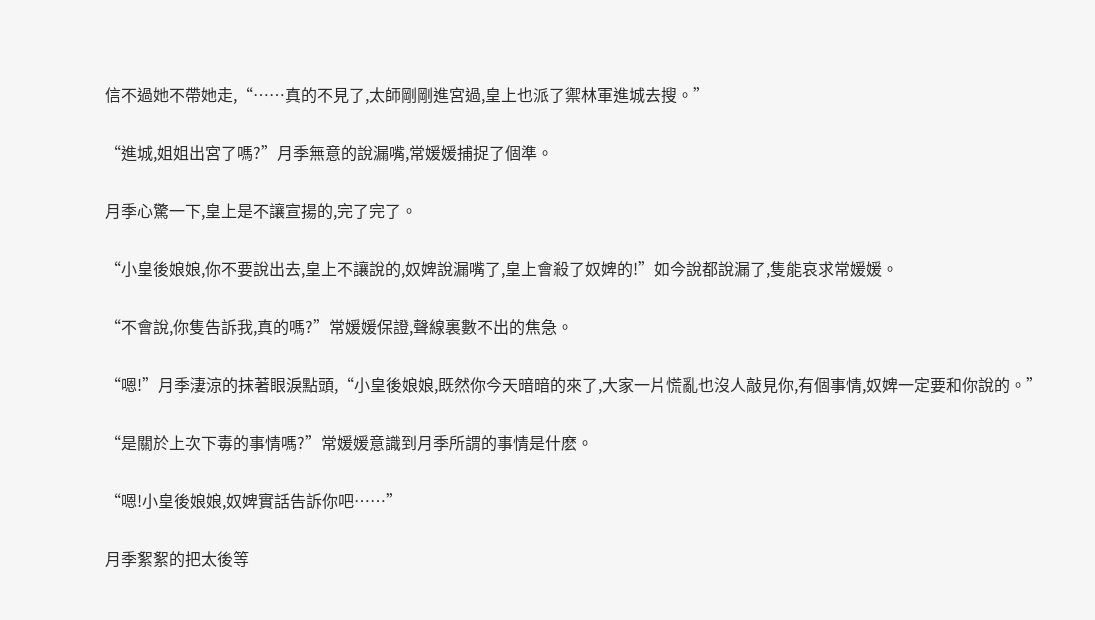信不過她不帶她走,“……真的不見了,太師剛剛進宮過,皇上也派了禦林軍進城去搜。”

“進城,姐姐出宮了嗎?”月季無意的說漏嘴,常媛媛捕捉了個準。

月季心驚一下,皇上是不讓宣揚的,完了完了。

“小皇後娘娘,你不要說出去,皇上不讓說的,奴婢說漏嘴了,皇上會殺了奴婢的!”如今說都說漏了,隻能哀求常媛媛。

“不會說,你隻告訴我,真的嗎?”常媛媛保證,聲線裏數不出的焦急。

“嗯!”月季淒涼的抹著眼淚點頭,“小皇後娘娘,既然你今天暗暗的來了,大家一片慌亂也沒人敲見你,有個事情,奴婢一定要和你說的。”

“是關於上次下毒的事情嗎?”常媛媛意識到月季所謂的事情是什麽。

“嗯!小皇後娘娘,奴婢實話告訴你吧……”

月季絮絮的把太後等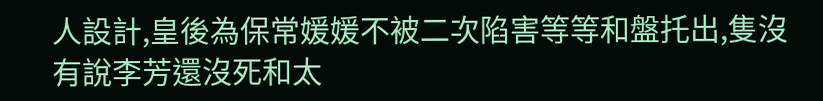人設計,皇後為保常媛媛不被二次陷害等等和盤托出,隻沒有說李芳還沒死和太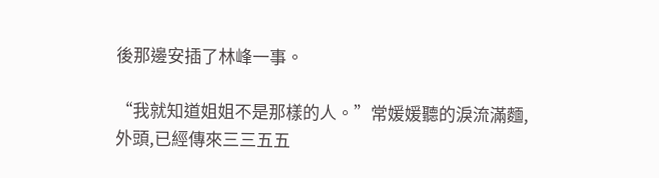後那邊安插了林峰一事。

“我就知道姐姐不是那樣的人。”常媛媛聽的淚流滿麵,外頭,已經傳來三三五五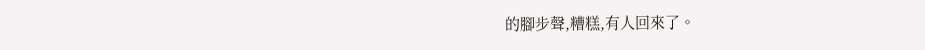的腳步聲,糟糕,有人回來了。